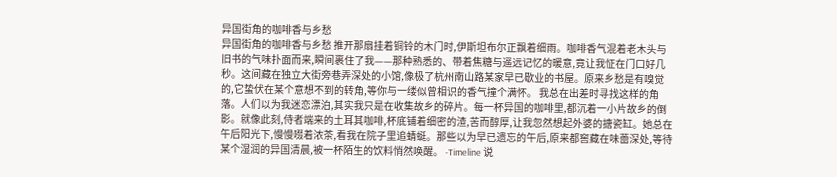异国街角的咖啡香与乡愁
异国街角的咖啡香与乡愁 推开那扇挂着铜铃的木门时,伊斯坦布尔正飘着细雨。咖啡香气混着老木头与旧书的气味扑面而来,瞬间裹住了我——那种熟悉的、带着焦糖与遥远记忆的暖意,竟让我怔在门口好几秒。这间藏在独立大街旁巷弄深处的小馆,像极了杭州南山路某家早已歇业的书屋。原来乡愁是有嗅觉的,它蛰伏在某个意想不到的转角,等你与一缕似曾相识的香气撞个满怀。 我总在出差时寻找这样的角落。人们以为我迷恋漂泊,其实我只是在收集故乡的碎片。每一杯异国的咖啡里,都沉着一小片故乡的倒影。就像此刻,侍者端来的土耳其咖啡,杯底铺着细密的渣,苦而醇厚,让我忽然想起外婆的搪瓷缸。她总在午后阳光下,慢慢啜着浓茶,看我在院子里追蜻蜓。那些以为早已遗忘的午后,原来都窖藏在味蕾深处,等待某个湿润的异国清晨,被一杯陌生的饮料悄然唤醒。 -Timeline 说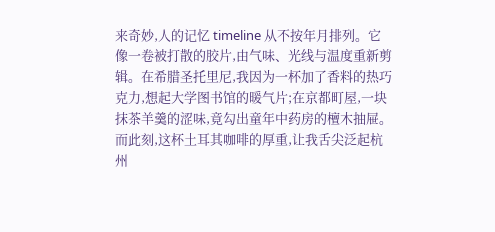来奇妙,人的记忆 timeline 从不按年月排列。它像一卷被打散的胶片,由气味、光线与温度重新剪辑。在希腊圣托里尼,我因为一杯加了香料的热巧克力,想起大学图书馆的暖气片;在京都町屋,一块抹茶羊羹的涩味,竟勾出童年中药房的檀木抽屉。而此刻,这杯土耳其咖啡的厚重,让我舌尖泛起杭州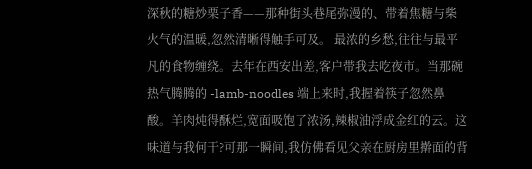深秋的糖炒栗子香——那种街头巷尾弥漫的、带着焦糖与柴火气的温暖,忽然清晰得触手可及。 最浓的乡愁,往往与最平凡的食物缠绕。去年在西安出差,客户带我去吃夜市。当那碗热气腾腾的 -lamb-noodles 端上来时,我握着筷子忽然鼻酸。羊肉炖得酥烂,宽面吸饱了浓汤,辣椒油浮成金红的云。这味道与我何干?可那一瞬间,我仿佛看见父亲在厨房里擀面的背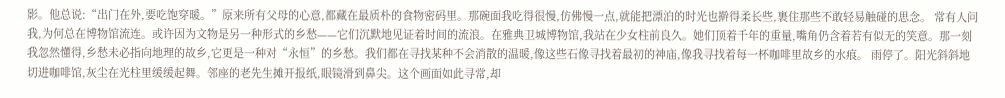影。他总说:“出门在外,要吃饱穿暖。”原来所有父母的心意,都藏在最质朴的食物密码里。那碗面我吃得很慢,仿佛慢一点,就能把漂泊的时光也擀得柔长些,裹住那些不敢轻易触碰的思念。 常有人问我,为何总在博物馆流连。或许因为文物是另一种形式的乡愁——它们沉默地见证着时间的流浪。在雅典卫城博物馆,我站在少女柱前良久。她们顶着千年的重量,嘴角仍含着若有似无的笑意。那一刻我忽然懂得,乡愁未必指向地理的故乡,它更是一种对“永恒”的乡愁。我们都在寻找某种不会消散的温暖,像这些石像寻找着最初的神庙,像我寻找着每一杯咖啡里故乡的水痕。 雨停了。阳光斜斜地切进咖啡馆,灰尘在光柱里缓缓起舞。邻座的老先生摊开报纸,眼镜滑到鼻尖。这个画面如此寻常,却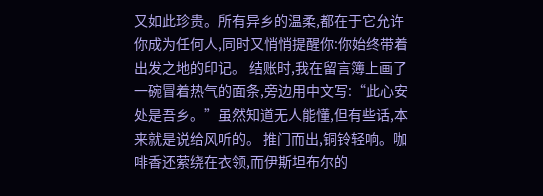又如此珍贵。所有异乡的温柔,都在于它允许你成为任何人,同时又悄悄提醒你:你始终带着出发之地的印记。 结账时,我在留言簿上画了一碗冒着热气的面条,旁边用中文写:“此心安处是吾乡。”虽然知道无人能懂,但有些话,本来就是说给风听的。 推门而出,铜铃轻响。咖啡香还萦绕在衣领,而伊斯坦布尔的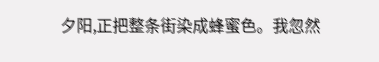夕阳,正把整条街染成蜂蜜色。我忽然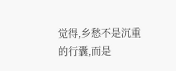觉得,乡愁不是沉重的行囊,而是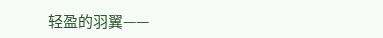轻盈的羽翼——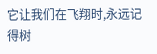它让我们在飞翔时,永远记得树